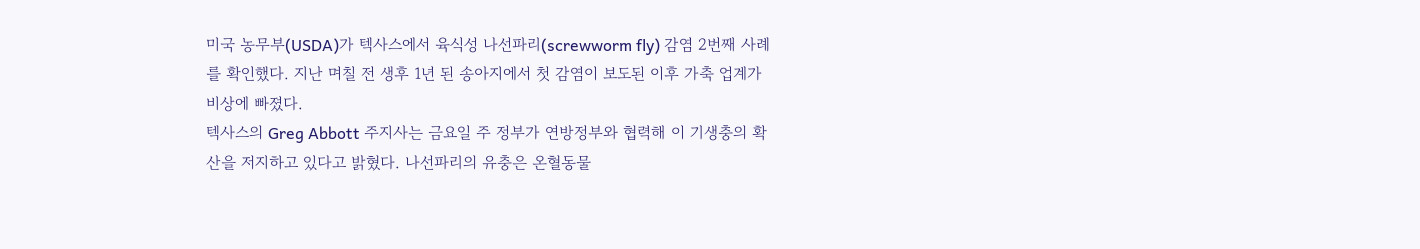미국 농무부(USDA)가 텍사스에서 육식성 나선파리(screwworm fly) 감염 2번째 사례를 확인했다. 지난 며칠 전 생후 1년 된 송아지에서 첫 감염이 보도된 이후 가축 업계가 비상에 빠졌다.
텍사스의 Greg Abbott 주지사는 금요일 주 정부가 연방정부와 협력해 이 기생충의 확산을 저지하고 있다고 밝혔다. 나선파리의 유충은 온혈동물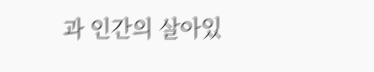과 인간의 살아있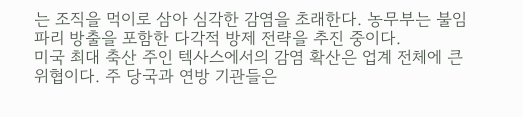는 조직을 먹이로 삼아 심각한 감염을 초래한다. 농무부는 불임 파리 방출을 포함한 다각적 방제 전략을 추진 중이다.
미국 최대 축산 주인 텍사스에서의 감염 확산은 업계 전체에 큰 위협이다. 주 당국과 연방 기관들은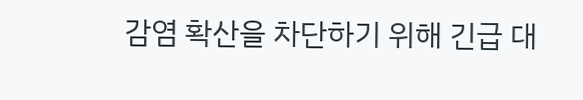감염 확산을 차단하기 위해 긴급 대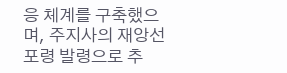응 체계를 구축했으며, 주지사의 재앙선포령 발령으로 추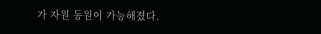가 자원 동원이 가능해졌다.